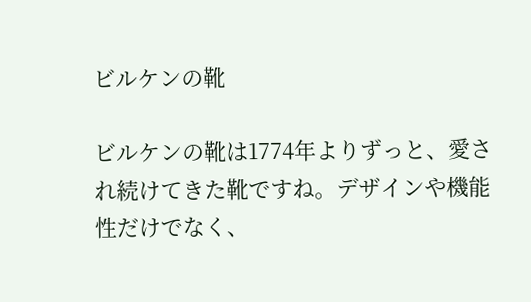ビルケンの靴

ビルケンの靴は1774年よりずっと、愛され続けてきた靴ですね。デザインや機能性だけでなく、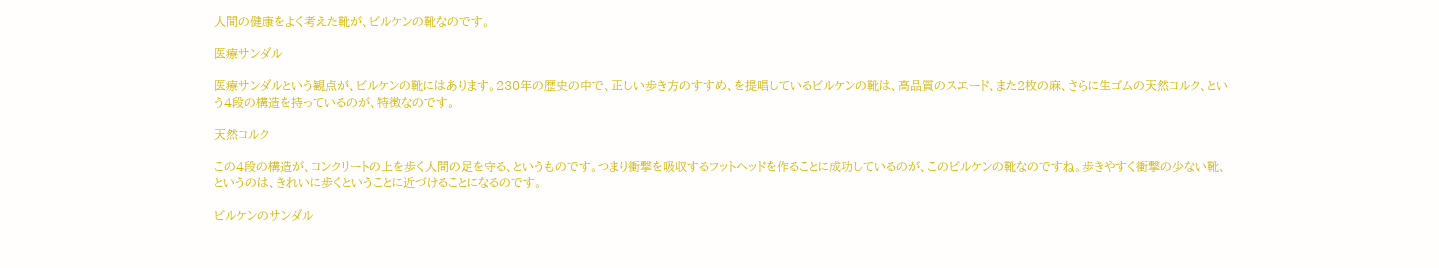人間の健康をよく考えた靴が、ビルケンの靴なのです。

医療サンダル

医療サンダルという観点が、ビルケンの靴にはあります。230年の歴史の中で、正しい歩き方のすすめ、を提唱しているビルケンの靴は、高品質のスエード、また2枚の麻、さらに生ゴムの天然コルク、という4段の構造を持っているのが、特徴なのです。

天然コルク

この4段の構造が、コンクリートの上を歩く人間の足を守る、というものです。つまり衝撃を吸収するフットヘッドを作ることに成功しているのが、このビルケンの靴なのですね。歩きやすく衝撃の少ない靴、というのは、きれいに歩くということに近づけることになるのです。

ビルケンのサンダル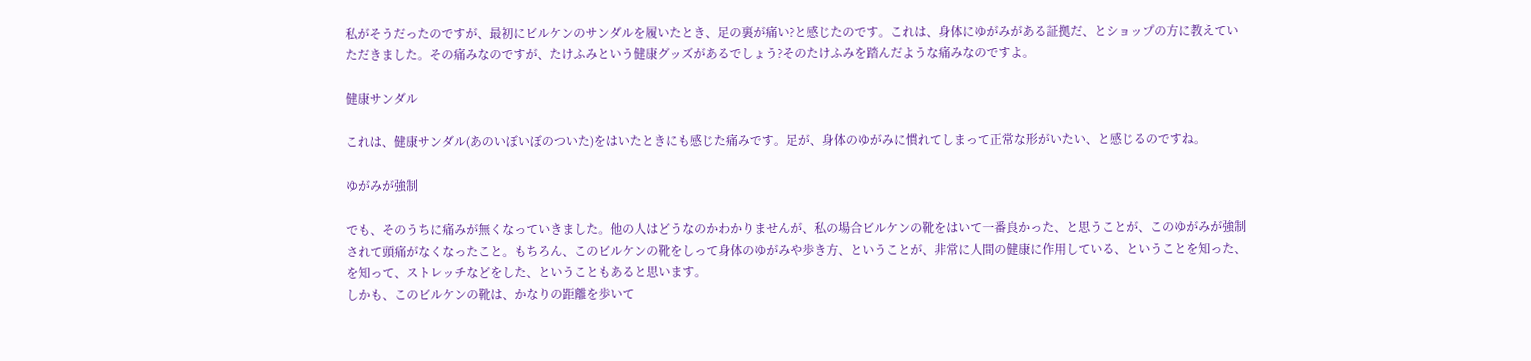私がそうだったのですが、最初にビルケンのサンダルを履いたとき、足の裏が痛い?と感じたのです。これは、身体にゆがみがある証拠だ、とショップの方に教えていただきました。その痛みなのですが、たけふみという健康グッズがあるでしょう?そのたけふみを踏んだような痛みなのですよ。

健康サンダル

これは、健康サンダル(あのいぼいぼのついた)をはいたときにも感じた痛みです。足が、身体のゆがみに慣れてしまって正常な形がいたい、と感じるのですね。

ゆがみが強制

でも、そのうちに痛みが無くなっていきました。他の人はどうなのかわかりませんが、私の場合ビルケンの靴をはいて一番良かった、と思うことが、このゆがみが強制されて頭痛がなくなったこと。もちろん、このビルケンの靴をしって身体のゆがみや歩き方、ということが、非常に人間の健康に作用している、ということを知った、を知って、ストレッチなどをした、ということもあると思います。
しかも、このビルケンの靴は、かなりの距離を歩いて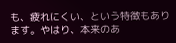も、疲れにくい、という特徴もあります。やはり、本来のあ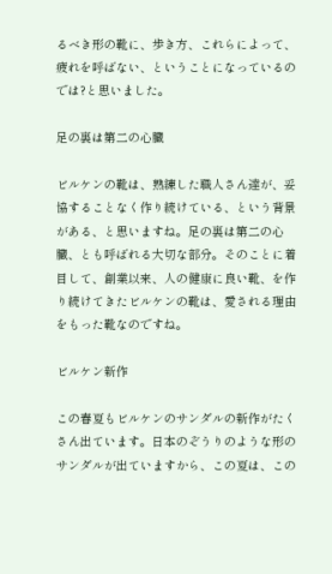るべき形の靴に、歩き方、これらによって、疲れを呼ばない、ということになっているのでは?と思いました。

足の裏は第二の心臓

ビルケンの靴は、熟練した職人さん達が、妥協することなく作り続けている、という背景がある、と思いますね。足の裏は第二の心臓、とも呼ばれる大切な部分。そのことに着目して、創業以来、人の健康に良い靴、を作り続けてきたビルケンの靴は、愛される理由をもった靴なのですね。

ビルケン新作

この春夏もビルケンのサンダルの新作がたくさん出ています。日本のぞうりのような形のサンダルが出ていますから、この夏は、この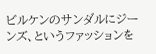ビルケンのサンダルにジーンズ、というファッションを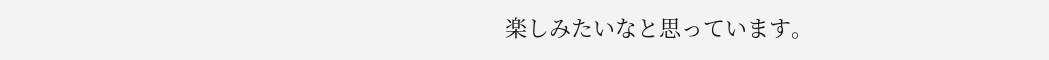楽しみたいなと思っています。